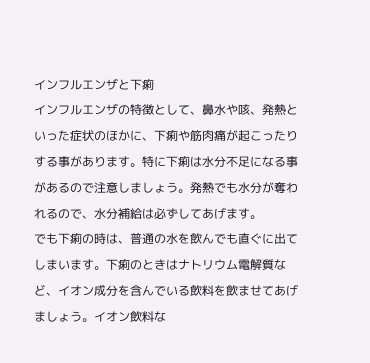インフルエンザと下痢
インフルエンザの特徴として、鼻水や咳、発熱といった症状のほかに、下痢や筋肉痛が起こったりする事があります。特に下痢は水分不足になる事があるので注意しましょう。発熱でも水分が奪われるので、水分補給は必ずしてあげます。
でも下痢の時は、普通の水を飲んでも直ぐに出てしまいます。下痢のときはナトリウム電解質など、イオン成分を含んでいる飲料を飲ませてあげましょう。イオン飲料な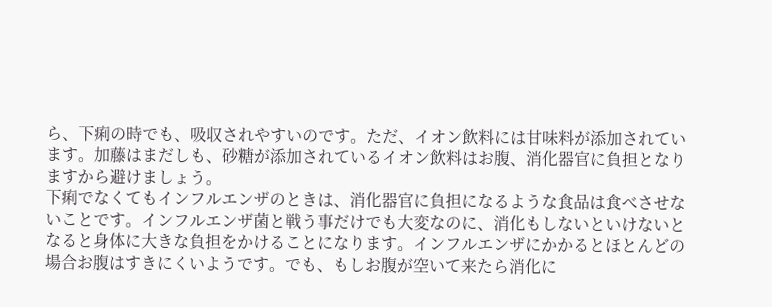ら、下痢の時でも、吸収されやすいのです。ただ、イオン飲料には甘味料が添加されています。加藤はまだしも、砂糖が添加されているイオン飲料はお腹、消化器官に負担となりますから避けましょう。
下痢でなくてもインフルエンザのときは、消化器官に負担になるような食品は食べさせないことです。インフルエンザ菌と戦う事だけでも大変なのに、消化もしないといけないとなると身体に大きな負担をかけることになります。インフルエンザにかかるとほとんどの場合お腹はすきにくいようです。でも、もしお腹が空いて来たら消化に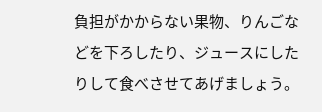負担がかからない果物、りんごなどを下ろしたり、ジュースにしたりして食べさせてあげましょう。